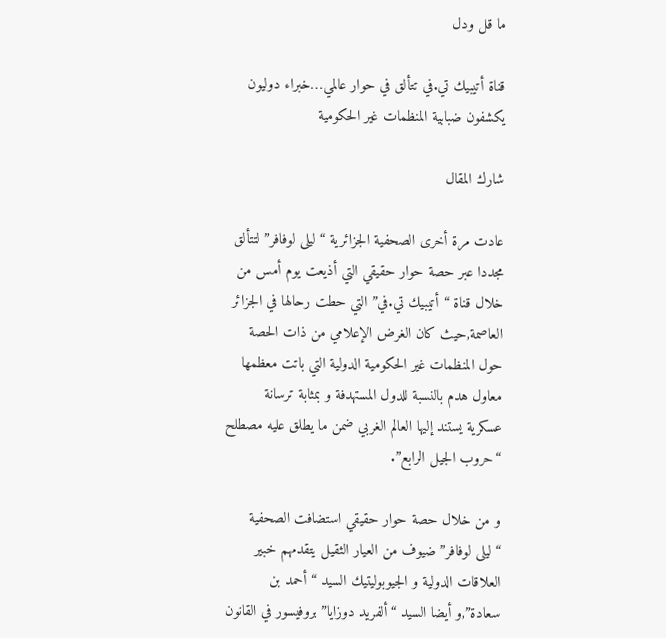ما قل ودل

قناة أتيبيك تي.في تتألق في حوار عالمي…خبراء دوليون يكشفون ضبابية المنظمات غير الحكومية

شارك المقال

عادت مرة أخرى الصحفية الجزائرية “ليلى لوفافر” لتتألق مجددا عبر حصة حوار حقيقي التي أذيعت يوم أمس من خلال قناة “أتيبيك تي.في” التي حطت رحالها في الجزائر العاصمة,حيث كان الغرض الإعلامي من ذات الحصة حول المنظمات غير الحكومية الدولية التي باتت معظمها معاول هدم بالنسبة للدول المستهدفة و بمثابة ترسانة عسكرية يستند إليها العالم الغربي ضمن ما يطلق عليه مصطلح “حروب الجيل الرابع”.

و من خلال حصة حوار حقيقي استضافت الصحفية “ليلى لوفافر” ضيوف من العيار الثقيل يتقدمهم خبير العلاقات الدولية و الجيوبوليتيك السيد “أحمد بن سعادة”,و أيضا السيد “ألفريد دوزايا” بروفيسور في القانون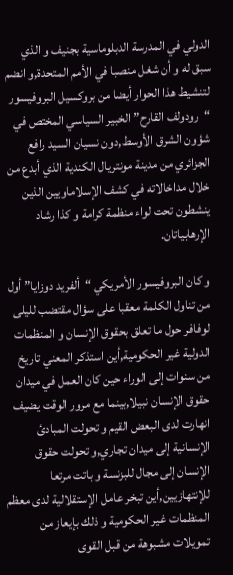الدولي في المدرسة الدبلوماسية بجنيف و الذي سبق له و أن شغل منصبا في الأمم المتحدة,و انضم لتنشيط هذا الحوار أيضا من بروكسيل البروفيسور “رودولف القارح” الخبير السياسي المختص في شؤون الشرق الأوسط,دون نسيان السيد رافع الجزائري من مدينة مونتريال الكندية الذي أبدع من خلال مداخالاته في كشف الإسلاماويين الذين ينشطون تحت لواء منظمة كرامة و كذا رشاد الإرهابياتان.

و كان البروفيسور الأمريكي “ألفريد دوزايا” أول من تناول الكلمة معقبا على سؤال مقتضب لليلى لوفافر حول ما تعلق بحقوق الإنسان و المنظمات الدولية غير الحكومية,أين استذكر المعني تاريخ من سنوات إلى الوراء حين كان العمل في ميدان حقوق الإنسان نبيلا,بينما مع مرور الوقت يضيف انهارت لدى البعض القيم و تحولت المبادئ الإنسانية إلى ميدان تجاري,و تحولت حقوق الإنسان إلى مجال للبزنسة و باتت مرتعا للإنتهازيين,أين تبخر عامل الإستقلالية لدى معظم المنظمات غير الحكومية و ذلك بإيعاز من تمويلات مشبوهة من قبل القوى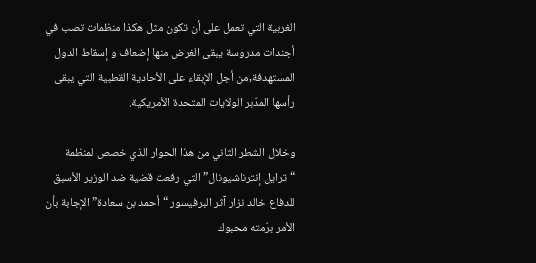الغربية التي تعمل على أن تكون مثل هكذا منظمات تصب في أجندات مدروسة يبقى الغرض منها إضعاف و إسقاط الدول المستهدفة,من أجل الإبقاء على الأحادية القطبية التي يبقى رأسها المدّبر الولايات المتحدة الأمريكية.

وخلال الشطر الثاني من هذا الحوار الذي خصص لمنظمة “ترايل إنترناشيونال” التي رفعت قضية ضد الوزير الأسبق للدفاع خالد نزار آثر البرفيسور “أحمد بن سعادة” الإجابة بأن الأمر برّمته محبوك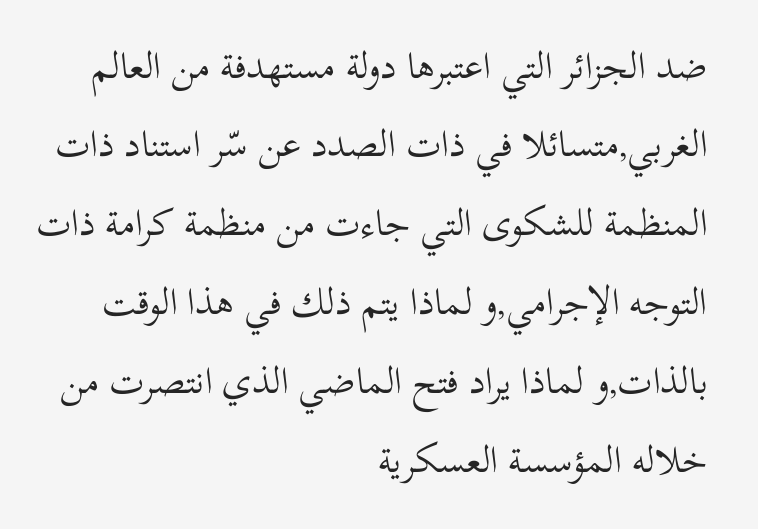ضد الجزائر التي اعتبرها دولة مستهدفة من العالم الغربي,متسائلا في ذات الصدد عن سّر استناد ذات المنظمة للشكوى التي جاءت من منظمة كرامة ذات التوجه الإجرامي,و لماذا يتم ذلك في هذا الوقت بالذات,و لماذا يراد فتح الماضي الذي انتصرت من خلاله المؤسسة العسكرية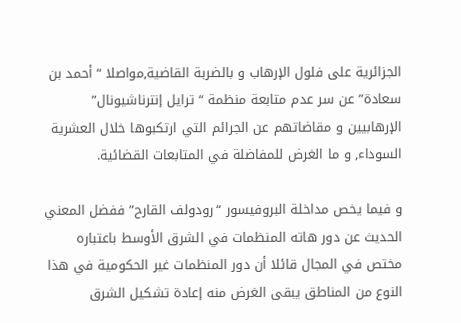الجزائرية على فلول الإرهاب و بالضربة القاضية,مواصلا “أحمد بن سعادة” عن سر عدم متابعة منظمة “ترايل إنترناشيونال” الإرهابيين و مقاضاتهم عن الجرائم التي ارتكبوها خلال العشرية السوداء, و ما الغرض للمفاضلة في المتابعات القضائية.

و فيما يخص مداخلة البروفيسور “رودولف القارح” ففضل المعني الحديث عن دور هاته المنظمات في الشرق الأوسط باعتباره مختص في المجال قائلا أن دور المنظمات غير الحكومية في هذا النوع من المناطق يبقى الغرض منه إعادة تشكيل الشرق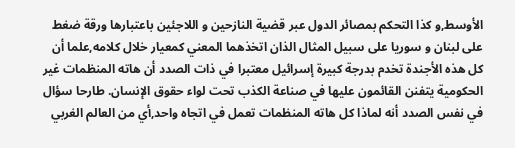الأوسط,و كذا التحكم بمصائر الدول عبر قضية النازحين و اللاجئين باعتبارها ورقة ضغط على لبنان و سوريا على سبيل المثال الذان اتخذهما المعني كمعيار خلال كلامه,علما أن كل هذه الأجندة تخدم بدرجة كبيرة إسرائيل معتبرا في ذات الصدد أن هاته المنظمات غير الحكومية يتفنن القائمون عليها في صناعة الكذب تحت لواء حقوق الإنسان. طارحا سؤال في نفس الصدد أنه لماذا كل هاته المنظمات تعمل في اتجاه واحد,أي من العالم الغربي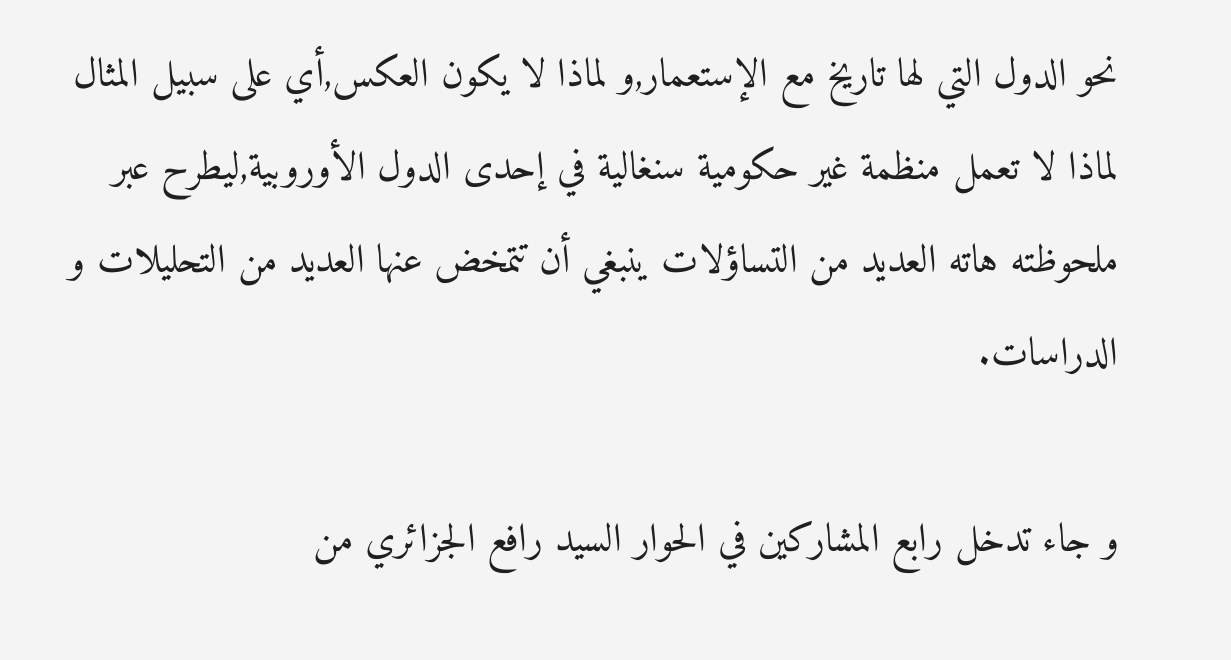نحو الدول التي لها تاريخ مع الإستعمار,و لماذا لا يكون العكس,أي على سبيل المثال لماذا لا تعمل منظمة غير حكومية سنغالية في إحدى الدول الأوروبية,ليطرح عبر ملحوظته هاته العديد من التساؤلات ينبغي أن تتمخض عنها العديد من التحليلات و الدراسات.

و جاء تدخل رابع المشاركين في الحوار السيد رافع الجزائري من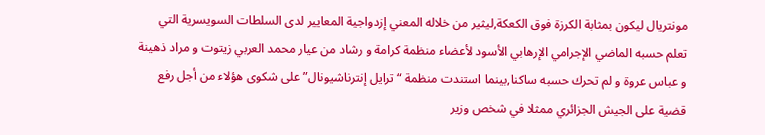مونتريال ليكون بمثابة الكرزة فوق الكعكة,ليثير من خلاله المعني إزدواجية المعايير لدى السلطات السويسرية التي تعلم حسبه الماضي الإجرامي الإرهابي الأسود لأعضاء منظمة كرامة و رشاد من عيار محمد العربي زيتوت و مراد ذهينة و عباس عروة و لم تحرك حسبه ساكنا,بينما استندت منظمة “ترايل إنترناشيونال” على شكوى هؤلاء من أجل رفع قضية على الجيش الجزائري ممثلا في شخص وزير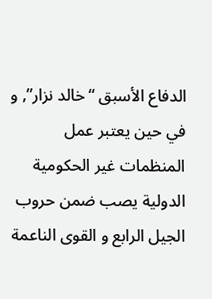الدفاع الأسبق “خالد نزار”, و في حين يعتبر عمل المنظمات غير الحكومية الدولية يصب ضمن حروب الجيل الرابع و القوى الناعمة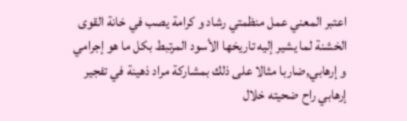اعتبر المعني عمل منظمتي رشاد و كرامة يصب في خانة القوى الخشنة لما يشير إليه تاريخها الأسود المرتبط بكل ما هو إجرامي و إرهابي,ضاربا مثالا على ذلك بمشاركة مراد ذهينة في تفجير إرهابي راح ضحيته خلال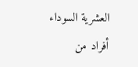العشرية السوداء أفراد من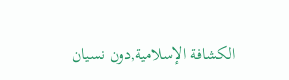الكشافة الإسلامية,دون نسيان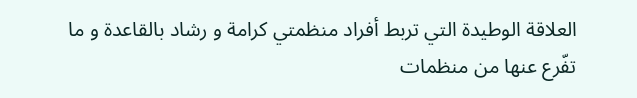العلاقة الوطيدة التي تربط أفراد منظمتي كرامة و رشاد بالقاعدة و ما تفّرع عنها من منظمات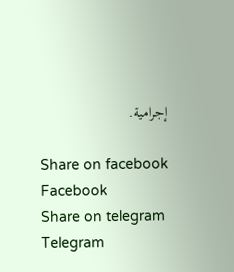إجرامية.

Share on facebook
Facebook
Share on telegram
Telegram